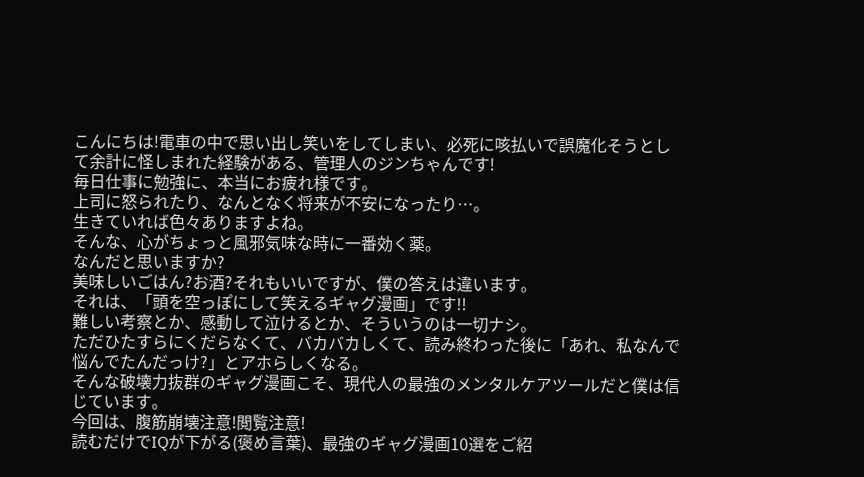こんにちは!電車の中で思い出し笑いをしてしまい、必死に咳払いで誤魔化そうとして余計に怪しまれた経験がある、管理人のジンちゃんです!
毎日仕事に勉強に、本当にお疲れ様です。
上司に怒られたり、なんとなく将来が不安になったり…。
生きていれば色々ありますよね。
そんな、心がちょっと風邪気味な時に一番効く薬。
なんだと思いますか?
美味しいごはん?お酒?それもいいですが、僕の答えは違います。
それは、「頭を空っぽにして笑えるギャグ漫画」です!!
難しい考察とか、感動して泣けるとか、そういうのは一切ナシ。
ただひたすらにくだらなくて、バカバカしくて、読み終わった後に「あれ、私なんで悩んでたんだっけ?」とアホらしくなる。
そんな破壊力抜群のギャグ漫画こそ、現代人の最強のメンタルケアツールだと僕は信じています。
今回は、腹筋崩壊注意!閲覧注意!
読むだけでIQが下がる(褒め言葉)、最強のギャグ漫画10選をご紹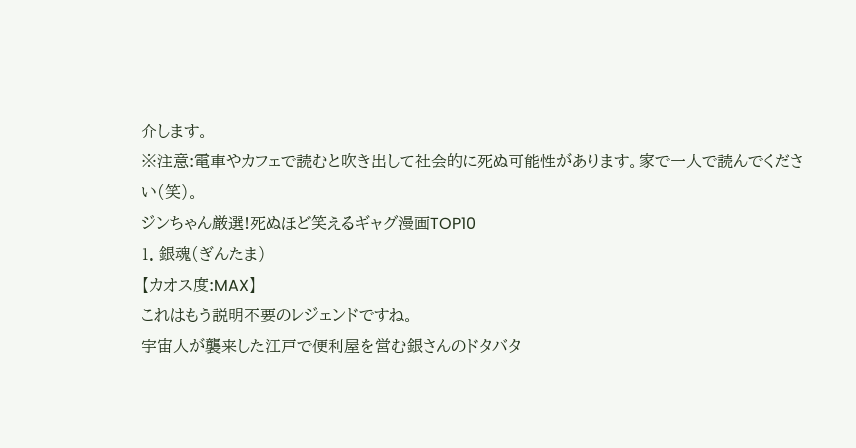介します。
※注意:電車やカフェで読むと吹き出して社会的に死ぬ可能性があります。家で一人で読んでください(笑)。
ジンちゃん厳選!死ぬほど笑えるギャグ漫画TOP10
1. 銀魂(ぎんたま)
【カオス度:MAX】
これはもう説明不要のレジェンドですね。
宇宙人が襲来した江戸で便利屋を営む銀さんのドタバタ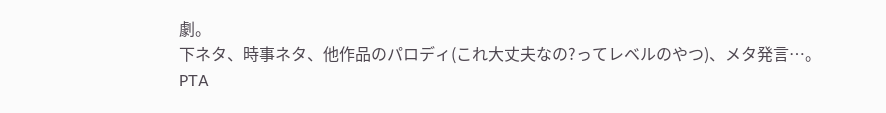劇。
下ネタ、時事ネタ、他作品のパロディ(これ大丈夫なの?ってレベルのやつ)、メタ発言…。
PTA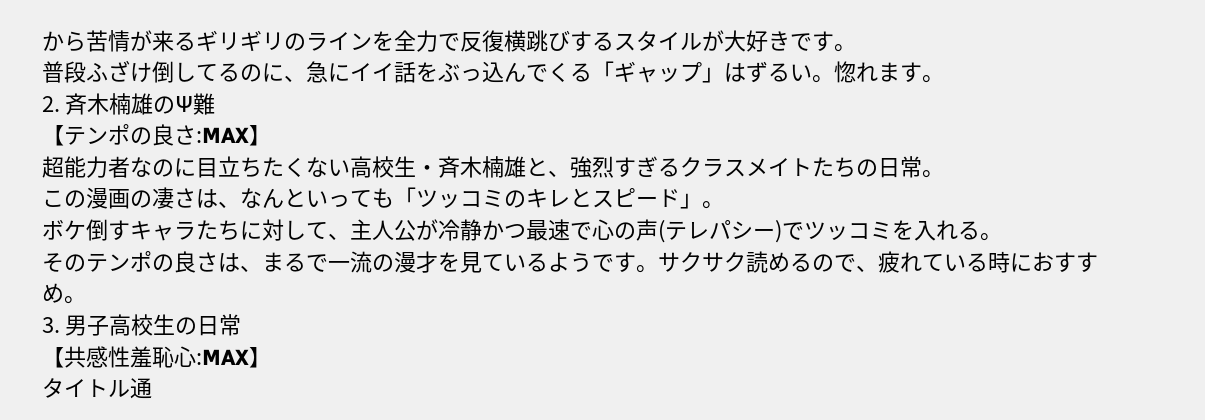から苦情が来るギリギリのラインを全力で反復横跳びするスタイルが大好きです。
普段ふざけ倒してるのに、急にイイ話をぶっ込んでくる「ギャップ」はずるい。惚れます。
2. 斉木楠雄のΨ難
【テンポの良さ:MAX】
超能力者なのに目立ちたくない高校生・斉木楠雄と、強烈すぎるクラスメイトたちの日常。
この漫画の凄さは、なんといっても「ツッコミのキレとスピード」。
ボケ倒すキャラたちに対して、主人公が冷静かつ最速で心の声(テレパシー)でツッコミを入れる。
そのテンポの良さは、まるで一流の漫才を見ているようです。サクサク読めるので、疲れている時におすすめ。
3. 男子高校生の日常
【共感性羞恥心:MAX】
タイトル通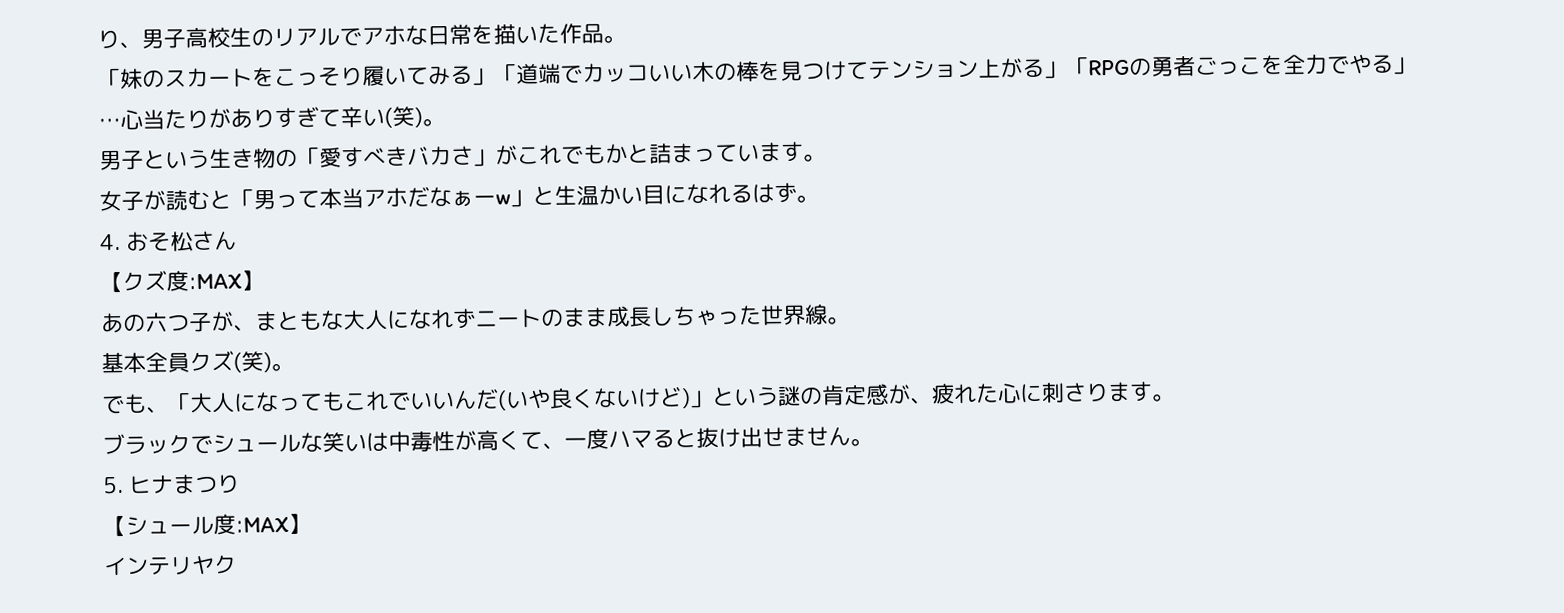り、男子高校生のリアルでアホな日常を描いた作品。
「妹のスカートをこっそり履いてみる」「道端でカッコいい木の棒を見つけてテンション上がる」「RPGの勇者ごっこを全力でやる」
…心当たりがありすぎて辛い(笑)。
男子という生き物の「愛すべきバカさ」がこれでもかと詰まっています。
女子が読むと「男って本当アホだなぁーw」と生温かい目になれるはず。
4. おそ松さん
【クズ度:MAX】
あの六つ子が、まともな大人になれずニートのまま成長しちゃった世界線。
基本全員クズ(笑)。
でも、「大人になってもこれでいいんだ(いや良くないけど)」という謎の肯定感が、疲れた心に刺さります。
ブラックでシュールな笑いは中毒性が高くて、一度ハマると抜け出せません。
5. ヒナまつり
【シュール度:MAX】
インテリヤク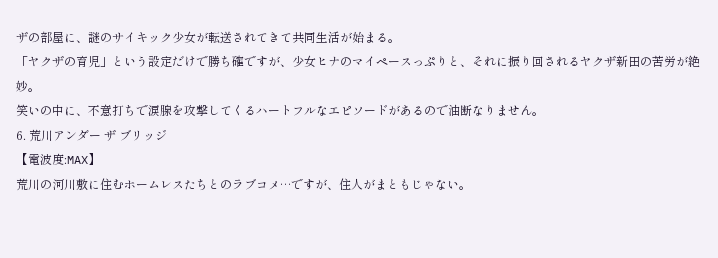ザの部屋に、謎のサイキック少女が転送されてきて共同生活が始まる。
「ヤクザの育児」という設定だけで勝ち確ですが、少女ヒナのマイペースっぷりと、それに振り回されるヤクザ新田の苦労が絶妙。
笑いの中に、不意打ちで涙腺を攻撃してくるハートフルなエピソードがあるので油断なりません。
6. 荒川アンダー ザ ブリッジ
【電波度:MAX】
荒川の河川敷に住むホームレスたちとのラブコメ…ですが、住人がまともじゃない。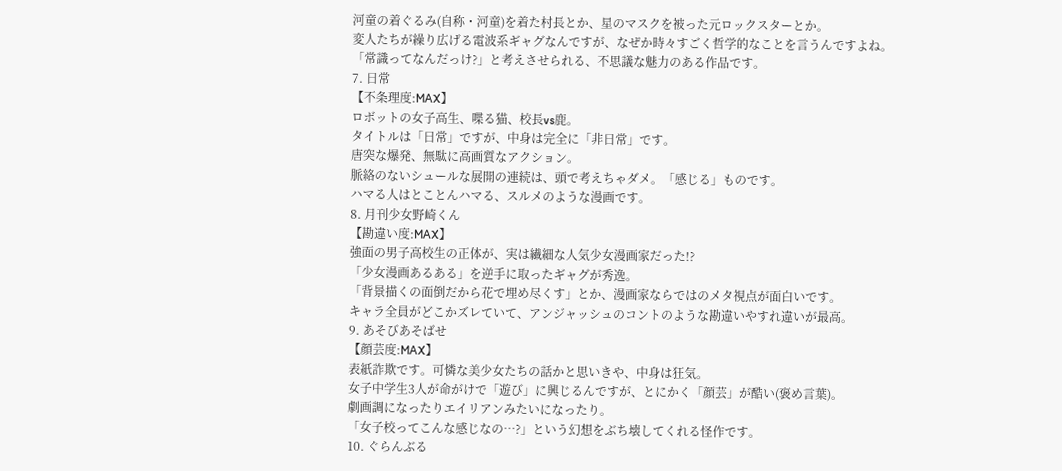河童の着ぐるみ(自称・河童)を着た村長とか、星のマスクを被った元ロックスターとか。
変人たちが繰り広げる電波系ギャグなんですが、なぜか時々すごく哲学的なことを言うんですよね。
「常識ってなんだっけ?」と考えさせられる、不思議な魅力のある作品です。
7. 日常
【不条理度:MAX】
ロボットの女子高生、喋る猫、校長vs鹿。
タイトルは「日常」ですが、中身は完全に「非日常」です。
唐突な爆発、無駄に高画質なアクション。
脈絡のないシュールな展開の連続は、頭で考えちゃダメ。「感じる」ものです。
ハマる人はとことんハマる、スルメのような漫画です。
8. 月刊少女野崎くん
【勘違い度:MAX】
強面の男子高校生の正体が、実は繊細な人気少女漫画家だった!?
「少女漫画あるある」を逆手に取ったギャグが秀逸。
「背景描くの面倒だから花で埋め尽くす」とか、漫画家ならではのメタ視点が面白いです。
キャラ全員がどこかズレていて、アンジャッシュのコントのような勘違いやすれ違いが最高。
9. あそびあそばせ
【顔芸度:MAX】
表紙詐欺です。可憐な美少女たちの話かと思いきや、中身は狂気。
女子中学生3人が命がけで「遊び」に興じるんですが、とにかく「顔芸」が酷い(褒め言葉)。
劇画調になったりエイリアンみたいになったり。
「女子校ってこんな感じなの…?」という幻想をぶち壊してくれる怪作です。
10. ぐらんぶる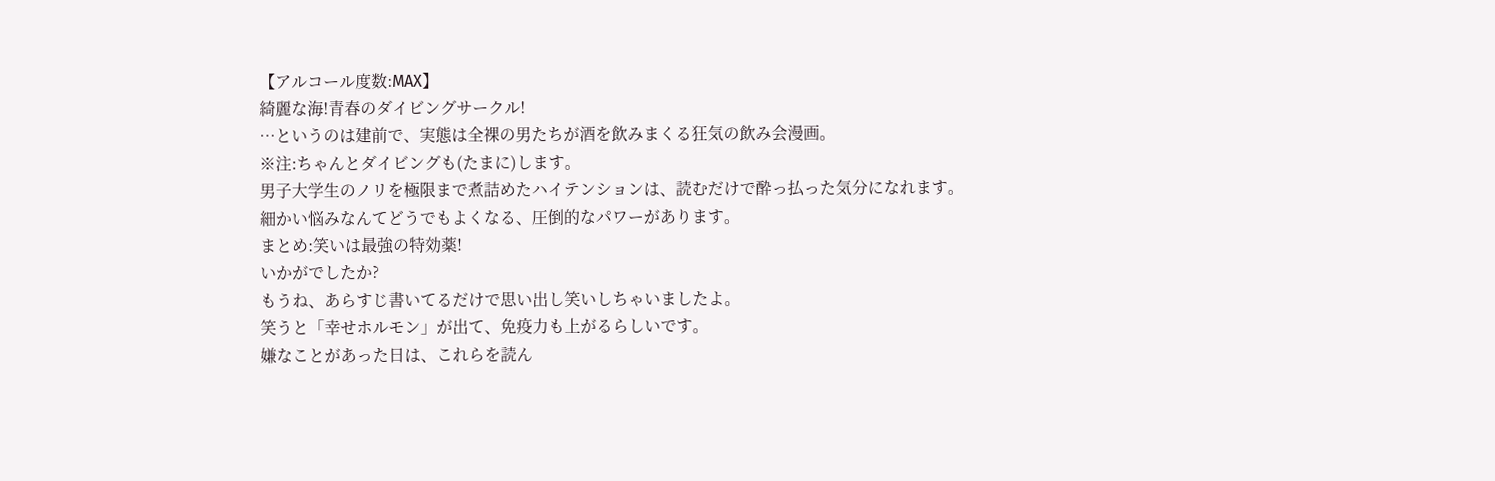【アルコール度数:MAX】
綺麗な海!青春のダイビングサークル!
…というのは建前で、実態は全裸の男たちが酒を飲みまくる狂気の飲み会漫画。
※注:ちゃんとダイビングも(たまに)します。
男子大学生のノリを極限まで煮詰めたハイテンションは、読むだけで酔っ払った気分になれます。
細かい悩みなんてどうでもよくなる、圧倒的なパワーがあります。
まとめ:笑いは最強の特効薬!
いかがでしたか?
もうね、あらすじ書いてるだけで思い出し笑いしちゃいましたよ。
笑うと「幸せホルモン」が出て、免疫力も上がるらしいです。
嫌なことがあった日は、これらを読ん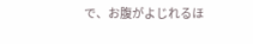で、お腹がよじれるほ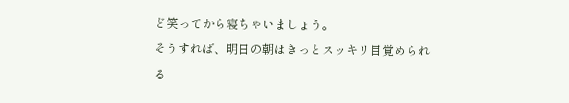ど笑ってから寝ちゃいましょう。
そうすれば、明日の朝はきっとスッキリ目覚められる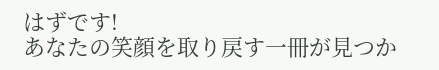はずです!
あなたの笑顔を取り戻す一冊が見つか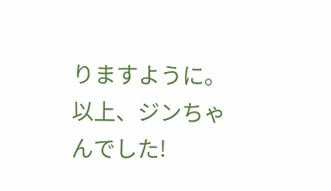りますように。
以上、ジンちゃんでした!